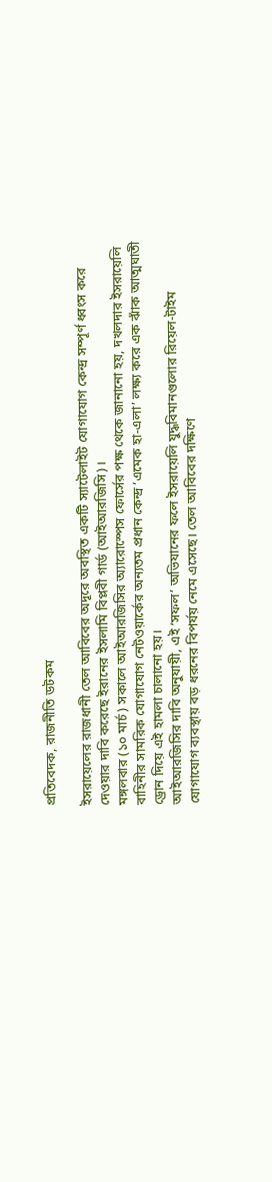প্রতিবেদক, রাজনীতি ডটকম

ইসরায়েলের রাজধানী তেল আবিবের অদূরে অবস্থিত একটি স্যাটেলাইট যোগাযোগ কেন্দ্র সম্পূর্ণ ধ্বংস করে দেওয়ার দাবি করেছে ইরানের ইসলামি বিপ্লবী গার্ড (আইআরজিসি)।
মঙ্গলবার (১০ মার্চ) সকালে আইআরজিসির অ্যারোস্পেস ফোর্সের পক্ষ থেকে জানানো হয়, দখলদার ইসরায়েলি বাহিনীর সামরিক যোগাযোগ নেটওয়ার্কের অন্যতম প্রধান কেন্দ্র ‘এমেক হা-এলা’ লক্ষ্য করে এক ঝাঁক আত্মঘাতী ড্রোন দিয়ে এই হামলা চালানো হয়।
আইআরজিসির দাবি অনুযায়ী, এই ‘সফল’ অভিযানের ফলে ইসরায়েলি যুদ্ধবিমানগুলোর রিয়েল-টাইম যোগাযোগ ব্যবস্থায় বড় ধরনের বিপর্যয় নেমে এসেছে। তেল আবিবের দক্ষিণে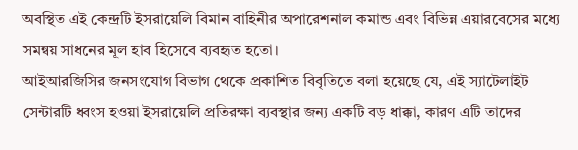অবস্থিত এই কেন্দ্রটি ইসরায়েলি বিমান বাহিনীর অপারেশনাল কমান্ড এবং বিভিন্ন এয়ারবেসের মধ্যে সমন্বয় সাধনের মূল হাব হিসেবে ব্যবহৃত হতো।
আইআরজিসির জনসংযোগ বিভাগ থেকে প্রকাশিত বিবৃতিতে বলা হয়েছে যে, এই স্যাটেলাইট সেন্টারটি ধ্বংস হওয়া ইসরায়েলি প্রতিরক্ষা ব্যবস্থার জন্য একটি বড় ধাক্কা, কারণ এটি তাদের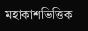মহাকাশভিত্তিক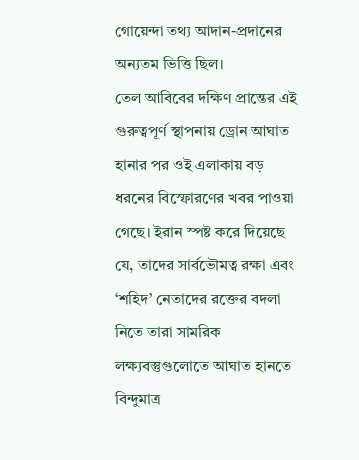গোয়েন্দা তথ্য আদান-প্রদানের অন্যতম ভিত্তি ছিল।
তেল আবিবের দক্ষিণ প্রান্তের এই গুরুত্বপূর্ণ স্থাপনায় ড্রোন আঘাত হানার পর ওই এলাকায় বড় ধরনের বিস্ফোরণের খবর পাওয়া গেছে। ইরান স্পষ্ট করে দিয়েছে যে, তাদের সার্বভৌমত্ব রক্ষা এবং ‘শহিদ’ নেতাদের রক্তের বদলা নিতে তারা সামরিক লক্ষ্যবস্তুগুলোতে আঘাত হানতে বিন্দুমাত্র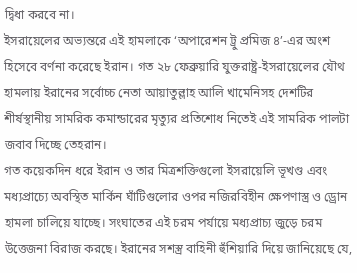দ্বিধা করবে না।
ইসরায়েলের অভ্যন্তরে এই হামলাকে ‘অপারেশন ট্রু প্রমিজ ৪’-এর অংশ হিসেবে বর্ণনা করেছে ইরান। গত ২৮ ফেব্রুয়ারি যুক্তরাষ্ট্র-ইসরায়েলের যৌথ হামলায় ইরানের সর্বোচ্চ নেতা আয়াতুল্লাহ আলি খামেনিসহ দেশটির শীর্ষস্থানীয় সামরিক কমান্ডারের মৃত্যুর প্রতিশোধ নিতেই এই সামরিক পালটা জবাব দিচ্ছে তেহরান।
গত কয়েকদিন ধরে ইরান ও তার মিত্রশক্তিগুলো ইসরায়েলি ভূখণ্ড এবং মধ্যপ্রাচ্যে অবস্থিত মার্কিন ঘাঁটিগুলোর ওপর নজিরবিহীন ক্ষেপণাস্ত্র ও ড্রোন হামলা চালিয়ে যাচ্ছে। সংঘাতের এই চরম পর্যায়ে মধ্যপ্রাচ্য জুড়ে চরম উত্তেজনা বিরাজ করছে। ইরানের সশস্ত্র বাহিনী হুঁশিয়ারি দিয়ে জানিয়েছে যে,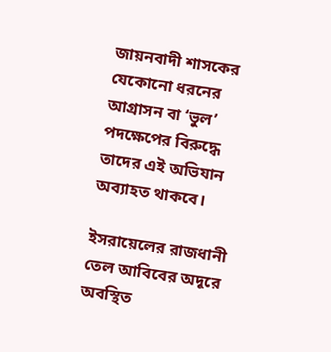জায়নবাদী শাসকের যেকোনো ধরনের আগ্রাসন বা ‘ভুল’ পদক্ষেপের বিরুদ্ধে তাদের এই অভিযান অব্যাহত থাকবে।

ইসরায়েলের রাজধানী তেল আবিবের অদূরে অবস্থিত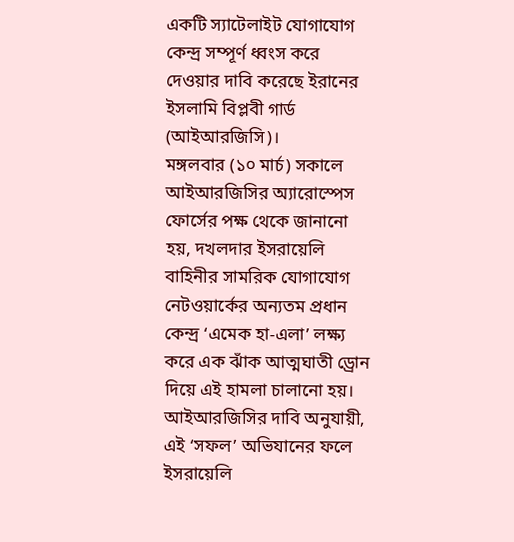একটি স্যাটেলাইট যোগাযোগ কেন্দ্র সম্পূর্ণ ধ্বংস করে দেওয়ার দাবি করেছে ইরানের ইসলামি বিপ্লবী গার্ড (আইআরজিসি)।
মঙ্গলবার (১০ মার্চ) সকালে আইআরজিসির অ্যারোস্পেস ফোর্সের পক্ষ থেকে জানানো হয়, দখলদার ইসরায়েলি বাহিনীর সামরিক যোগাযোগ নেটওয়ার্কের অন্যতম প্রধান কেন্দ্র ‘এমেক হা-এলা’ লক্ষ্য করে এক ঝাঁক আত্মঘাতী ড্রোন দিয়ে এই হামলা চালানো হয়।
আইআরজিসির দাবি অনুযায়ী, এই ‘সফল’ অভিযানের ফলে ইসরায়েলি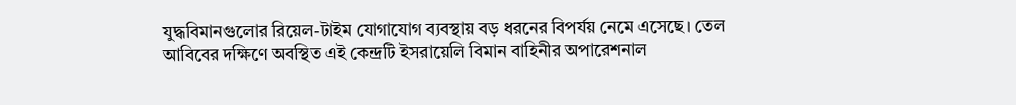যুদ্ধবিমানগুলোর রিয়েল-টাইম যোগাযোগ ব্যবস্থায় বড় ধরনের বিপর্যয় নেমে এসেছে। তেল আবিবের দক্ষিণে অবস্থিত এই কেন্দ্রটি ইসরায়েলি বিমান বাহিনীর অপারেশনাল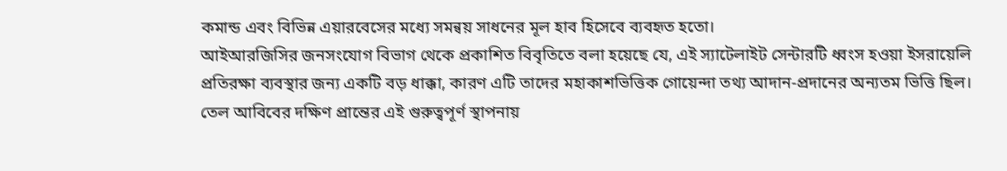কমান্ড এবং বিভিন্ন এয়ারবেসের মধ্যে সমন্বয় সাধনের মূল হাব হিসেবে ব্যবহৃত হতো।
আইআরজিসির জনসংযোগ বিভাগ থেকে প্রকাশিত বিবৃতিতে বলা হয়েছে যে, এই স্যাটেলাইট সেন্টারটি ধ্বংস হওয়া ইসরায়েলি প্রতিরক্ষা ব্যবস্থার জন্য একটি বড় ধাক্কা, কারণ এটি তাদের মহাকাশভিত্তিক গোয়েন্দা তথ্য আদান-প্রদানের অন্যতম ভিত্তি ছিল।
তেল আবিবের দক্ষিণ প্রান্তের এই গুরুত্বপূর্ণ স্থাপনায়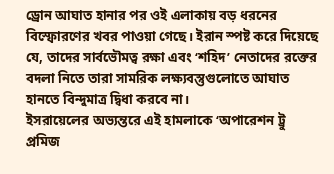ড্রোন আঘাত হানার পর ওই এলাকায় বড় ধরনের বিস্ফোরণের খবর পাওয়া গেছে। ইরান স্পষ্ট করে দিয়েছে যে, তাদের সার্বভৌমত্ব রক্ষা এবং ‘শহিদ’ নেতাদের রক্তের বদলা নিতে তারা সামরিক লক্ষ্যবস্তুগুলোতে আঘাত হানতে বিন্দুমাত্র দ্বিধা করবে না।
ইসরায়েলের অভ্যন্তরে এই হামলাকে ‘অপারেশন ট্রু প্রমিজ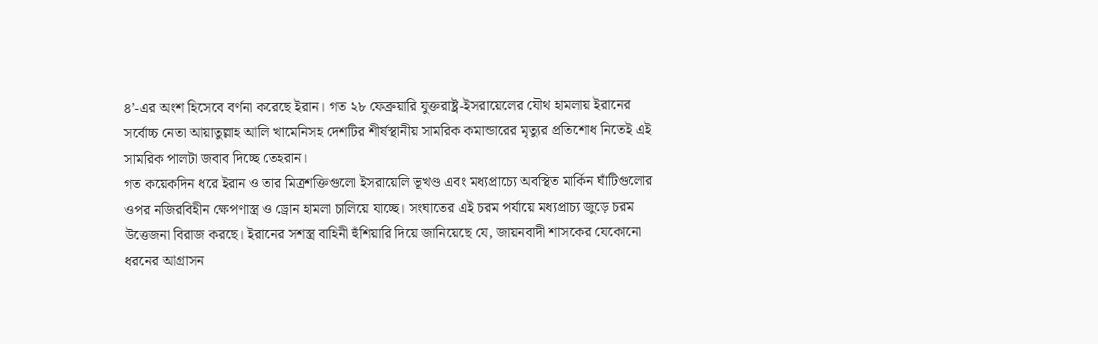৪’-এর অংশ হিসেবে বর্ণনা করেছে ইরান। গত ২৮ ফেব্রুয়ারি যুক্তরাষ্ট্র-ইসরায়েলের যৌথ হামলায় ইরানের সর্বোচ্চ নেতা আয়াতুল্লাহ আলি খামেনিসহ দেশটির শীর্ষস্থানীয় সামরিক কমান্ডারের মৃত্যুর প্রতিশোধ নিতেই এই সামরিক পালটা জবাব দিচ্ছে তেহরান।
গত কয়েকদিন ধরে ইরান ও তার মিত্রশক্তিগুলো ইসরায়েলি ভূখণ্ড এবং মধ্যপ্রাচ্যে অবস্থিত মার্কিন ঘাঁটিগুলোর ওপর নজিরবিহীন ক্ষেপণাস্ত্র ও ড্রোন হামলা চালিয়ে যাচ্ছে। সংঘাতের এই চরম পর্যায়ে মধ্যপ্রাচ্য জুড়ে চরম উত্তেজনা বিরাজ করছে। ইরানের সশস্ত্র বাহিনী হুঁশিয়ারি দিয়ে জানিয়েছে যে, জায়নবাদী শাসকের যেকোনো ধরনের আগ্রাসন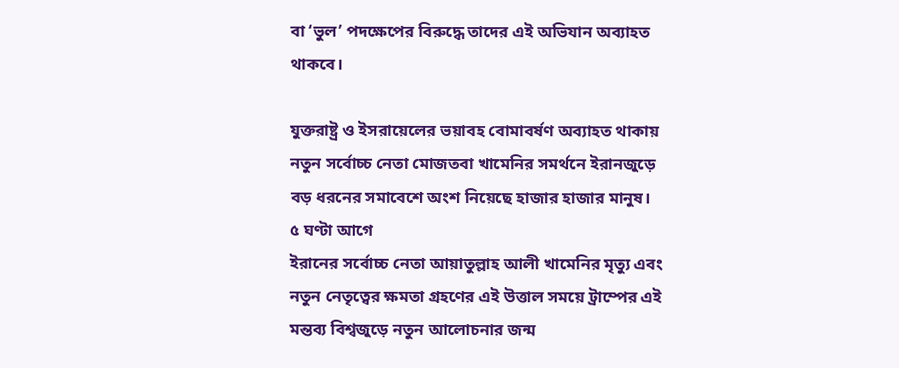বা ‘ভুল’ পদক্ষেপের বিরুদ্ধে তাদের এই অভিযান অব্যাহত থাকবে।

যুক্তরাষ্ট্র ও ইসরায়েলের ভয়াবহ বোমাবর্ষণ অব্যাহত থাকায় নতুন সর্বোচ্চ নেতা মোজতবা খামেনির সমর্থনে ইরানজুড়ে বড় ধরনের সমাবেশে অংশ নিয়েছে হাজার হাজার মানুষ।
৫ ঘণ্টা আগে
ইরানের সর্বোচ্চ নেতা আয়াতুল্লাহ আলী খামেনির মৃত্যু এবং নতুন নেতৃত্বের ক্ষমতা গ্রহণের এই উত্তাল সময়ে ট্রাম্পের এই মন্তব্য বিশ্বজুড়ে নতুন আলোচনার জন্ম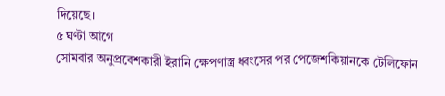দিয়েছে।
৫ ঘণ্টা আগে
সোমবার অনুপ্রবেশকারী ইরানি ক্ষেপণাস্ত্র ধ্বংসের পর পেজেশকিয়ানকে টেলিফোন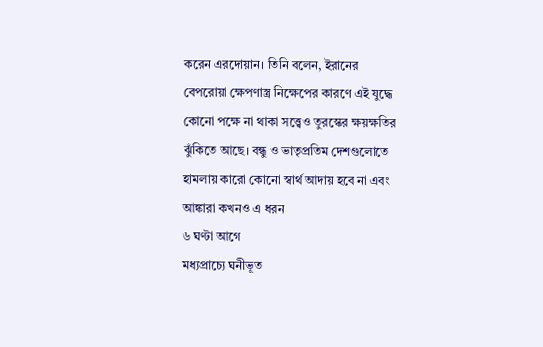করেন এরদোয়ান। তিনি বলেন, ইরানের বেপরোয়া ক্ষেপণাস্ত্র নিক্ষেপের কারণে এই যুদ্ধে কোনো পক্ষে না থাকা সত্ত্বেও তুরস্কের ক্ষয়ক্ষতির ঝুঁকিতে আছে। বন্ধু ও ভাতৃপ্রতিম দেশগুলোতে হামলায় কারো কোনো স্বার্থ আদায় হবে না এবং আঙ্কারা কখনও এ ধরন
৬ ঘণ্টা আগে
মধ্যপ্রাচ্যে ঘনীভূত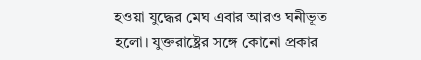হওয়া যুদ্ধের মেঘ এবার আরও ঘনীভূত হলো। যুক্তরাষ্ট্রের সঙ্গে কোনো প্রকার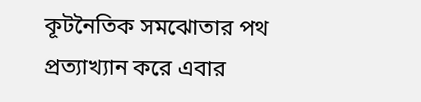কূটনৈতিক সমঝোতার পথ প্রত্যাখ্যান করে এবার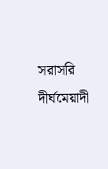সরাসরি দীর্ঘমেয়াদী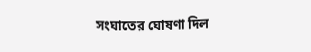সংঘাতের ঘোষণা দিল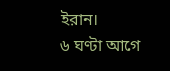ইরান।
৬ ঘণ্টা আগে